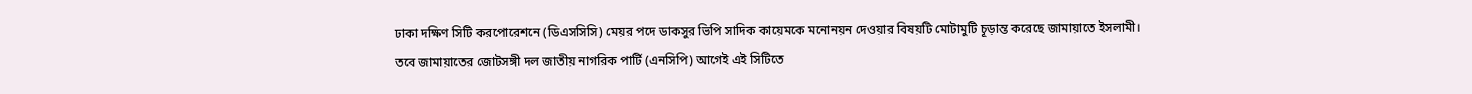ঢাকা দক্ষিণ সিটি করপোরেশনে (ডিএসসিসি) মেয়র পদে ডাকসুর ভিপি সাদিক কায়েমকে মনোনয়ন দেওয়ার বিষয়টি মোটামুটি চূড়ান্ত করেছে জামায়াতে ইসলামী। তবে জামায়াতের জোটসঙ্গী দল জাতীয় নাগরিক পার্টি (এনসিপি) আগেই এই সিটিতে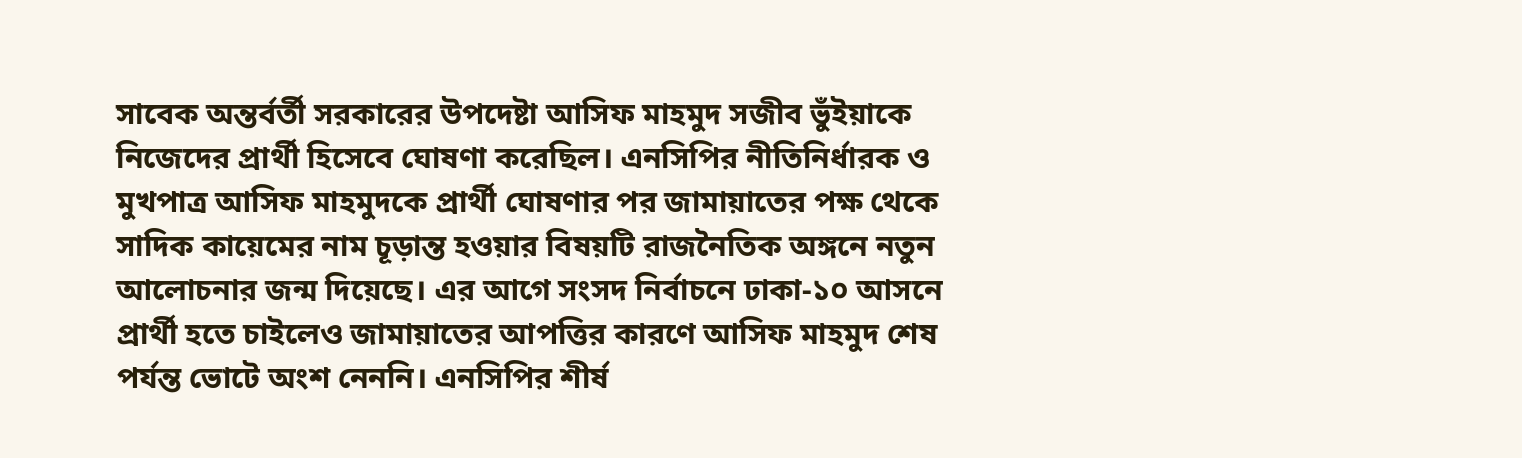সাবেক অন্তর্বর্তী সরকারের উপদেষ্টা আসিফ মাহমুদ সজীব ভুঁইয়াকে নিজেদের প্রার্থী হিসেবে ঘোষণা করেছিল। এনসিপির নীতিনির্ধারক ও মুখপাত্র আসিফ মাহমুদকে প্রার্থী ঘোষণার পর জামায়াতের পক্ষ থেকে সাদিক কায়েমের নাম চূড়ান্ত হওয়ার বিষয়টি রাজনৈতিক অঙ্গনে নতুন আলোচনার জন্ম দিয়েছে। এর আগে সংসদ নির্বাচনে ঢাকা-১০ আসনে প্রার্থী হতে চাইলেও জামায়াতের আপত্তির কারণে আসিফ মাহমুদ শেষ পর্যন্ত ভোটে অংশ নেননি। এনসিপির শীর্ষ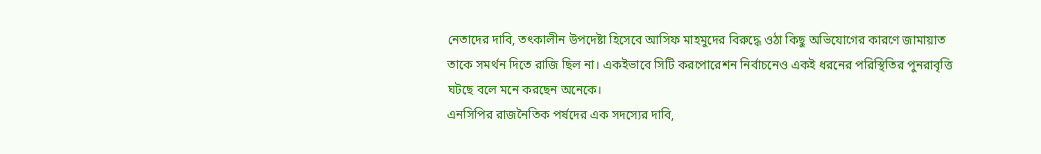নেতাদের দাবি, তৎকালীন উপদেষ্টা হিসেবে আসিফ মাহমুদের বিরুদ্ধে ওঠা কিছু অভিযোগের কারণে জামায়াত তাকে সমর্থন দিতে রাজি ছিল না। একইভাবে সিটি করপোরেশন নির্বাচনেও একই ধরনের পরিস্থিতির পুনরাবৃত্তি ঘটছে বলে মনে করছেন অনেকে।
এনসিপির রাজনৈতিক পর্ষদের এক সদস্যের দাবি,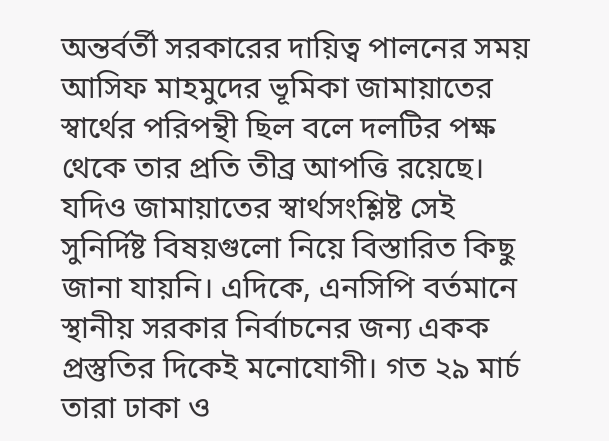অন্তর্বর্তী সরকারের দায়িত্ব পালনের সময় আসিফ মাহমুদের ভূমিকা জামায়াতের স্বার্থের পরিপন্থী ছিল বলে দলটির পক্ষ থেকে তার প্রতি তীব্র আপত্তি রয়েছে। যদিও জামায়াতের স্বার্থসংশ্লিষ্ট সেই সুনির্দিষ্ট বিষয়গুলো নিয়ে বিস্তারিত কিছু জানা যায়নি। এদিকে, এনসিপি বর্তমানে স্থানীয় সরকার নির্বাচনের জন্য একক প্রস্তুতির দিকেই মনোযোগী। গত ২৯ মার্চ তারা ঢাকা ও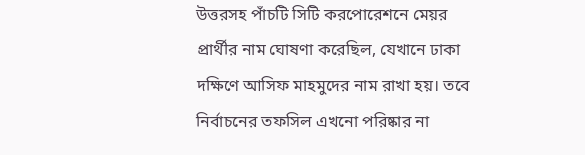উত্তরসহ পাঁচটি সিটি করপোরেশনে মেয়র প্রার্থীর নাম ঘোষণা করেছিল, যেখানে ঢাকা দক্ষিণে আসিফ মাহমুদের নাম রাখা হয়। তবে নির্বাচনের তফসিল এখনো পরিষ্কার না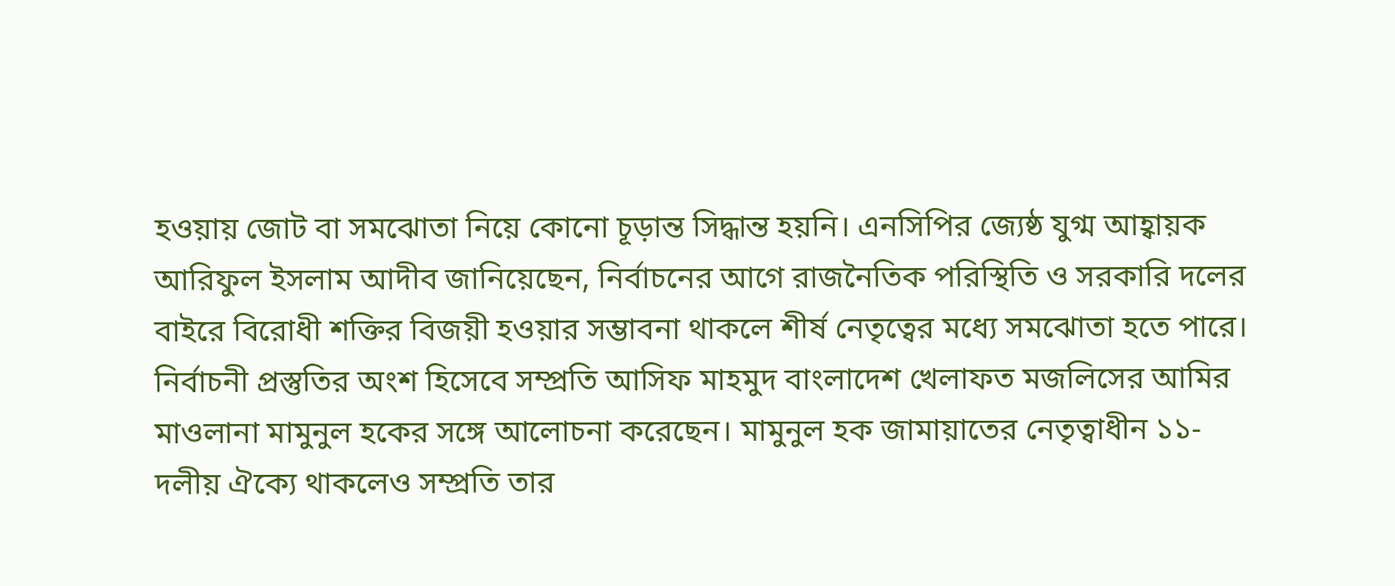হওয়ায় জোট বা সমঝোতা নিয়ে কোনো চূড়ান্ত সিদ্ধান্ত হয়নি। এনসিপির জ্যেষ্ঠ যুগ্ম আহ্বায়ক আরিফুল ইসলাম আদীব জানিয়েছেন, নির্বাচনের আগে রাজনৈতিক পরিস্থিতি ও সরকারি দলের বাইরে বিরোধী শক্তির বিজয়ী হওয়ার সম্ভাবনা থাকলে শীর্ষ নেতৃত্বের মধ্যে সমঝোতা হতে পারে।
নির্বাচনী প্রস্তুতির অংশ হিসেবে সম্প্রতি আসিফ মাহমুদ বাংলাদেশ খেলাফত মজলিসের আমির মাওলানা মামুনুল হকের সঙ্গে আলোচনা করেছেন। মামুনুল হক জামায়াতের নেতৃত্বাধীন ১১-দলীয় ঐক্যে থাকলেও সম্প্রতি তার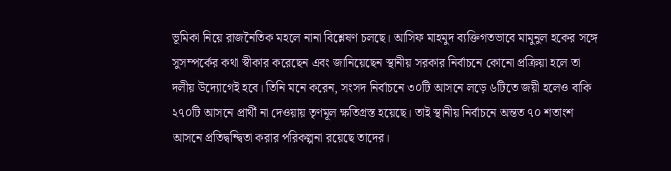ভূমিকা নিয়ে রাজনৈতিক মহলে নানা বিশ্লেষণ চলছে। আসিফ মাহমুদ ব্যক্তিগতভাবে মামুনুল হকের সঙ্গে সুসম্পর্কের কথা স্বীকার করেছেন এবং জানিয়েছেন স্থানীয় সরকার নির্বাচনে কোনো প্রক্রিয়া হলে তা দলীয় উদ্যোগেই হবে। তিনি মনে করেন, সংসদ নির্বাচনে ৩০টি আসনে লড়ে ৬টিতে জয়ী হলেও বাকি ২৭০টি আসনে প্রার্থী না দেওয়ায় তৃণমূল ক্ষতিগ্রস্ত হয়েছে। তাই স্থানীয় নির্বাচনে অন্তত ৭০ শতাংশ আসনে প্রতিদ্বন্দ্বিতা করার পরিকল্পনা রয়েছে তাদের।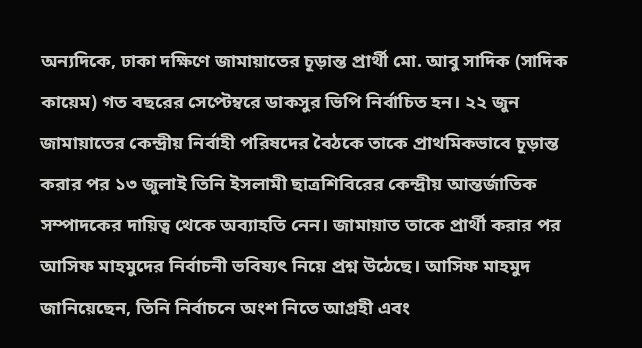অন্যদিকে, ঢাকা দক্ষিণে জামায়াতের চূড়ান্ত প্রার্থী মো. আবু সাদিক (সাদিক কায়েম) গত বছরের সেপ্টেম্বরে ডাকসুর ভিপি নির্বাচিত হন। ২২ জুন জামায়াতের কেন্দ্রীয় নির্বাহী পরিষদের বৈঠকে তাকে প্রাথমিকভাবে চূড়ান্ত করার পর ১৩ জুলাই তিনি ইসলামী ছাত্রশিবিরের কেন্দ্রীয় আন্তর্জাতিক সম্পাদকের দায়িত্ব থেকে অব্যাহতি নেন। জামায়াত তাকে প্রার্থী করার পর আসিফ মাহমুদের নির্বাচনী ভবিষ্যৎ নিয়ে প্রশ্ন উঠেছে। আসিফ মাহমুদ জানিয়েছেন, তিনি নির্বাচনে অংশ নিতে আগ্রহী এবং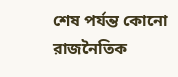শেষ পর্যন্ত কোনো রাজনৈতিক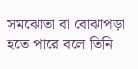সমঝোতা বা বোঝাপড়া হতে পারে বলে তিনি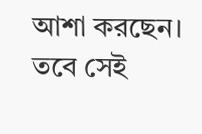আশা করছেন। তবে সেই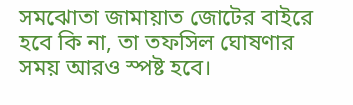সমঝোতা জামায়াত জোটের বাইরে হবে কি না, তা তফসিল ঘোষণার সময় আরও স্পষ্ট হবে।